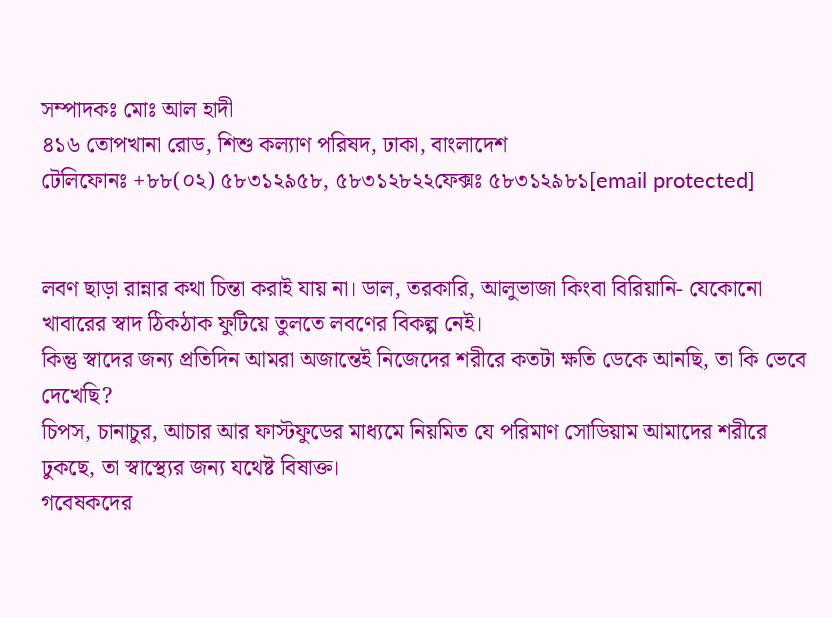সম্পাদকঃ মোঃ আল হাদী
৪১৬ তোপখানা রোড, শিশু কল্যাণ পরিষদ, ঢাকা, বাংলাদেশ
টেলিফোনঃ +৮৮(০২) ৫৮৩১২৯৫৮, ৫৮৩১২৮২২ফেক্সঃ ৫৮৩১২৯৮১[email protected]


লবণ ছাড়া রান্নার কথা চিন্তা করাই যায় না। ডাল, তরকারি, আলুভাজা কিংবা বিরিয়ানি- যেকোনো খাবারের স্বাদ ঠিকঠাক ফুটিয়ে তুলতে লবণের বিকল্প নেই।
কিন্তু স্বাদের জন্য প্রতিদিন আমরা অজান্তেই নিজেদের শরীরে কতটা ক্ষতি ডেকে আনছি, তা কি ভেবে দেখেছি?
চিপস, চানাচুর, আচার আর ফাস্টফুডের মাধ্যমে নিয়মিত যে পরিমাণ সোডিয়াম আমাদের শরীরে ঢুকছে, তা স্বাস্থ্যের জন্য যথেষ্ট বিষাক্ত।
গবেষকদের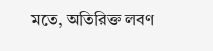মতে, অতিরিক্ত লবণ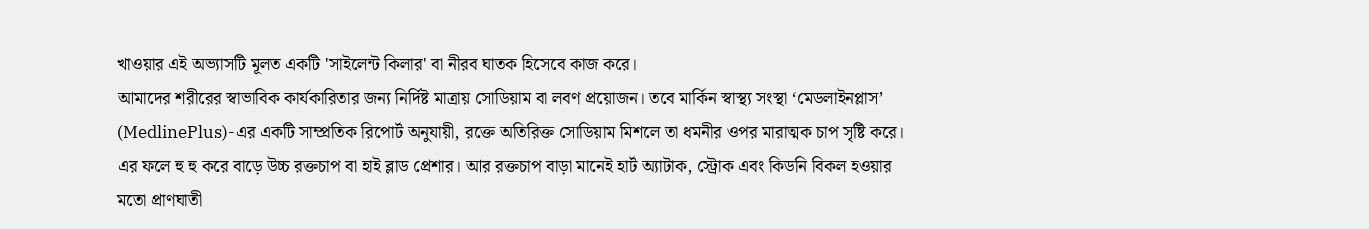খাওয়ার এই অভ্যাসটি মূলত একটি 'সাইলেন্ট কিলার' বা নীরব ঘাতক হিসেবে কাজ করে।
আমাদের শরীরের স্বাভাবিক কার্যকারিতার জন্য নির্দিষ্ট মাত্রায় সোডিয়াম বা লবণ প্রয়োজন। তবে মার্কিন স্বাস্থ্য সংস্থা ‘মেডলাইনপ্লাস’ (MedlinePlus)-এর একটি সাম্প্রতিক রিপোর্ট অনুযায়ী, রক্তে অতিরিক্ত সোডিয়াম মিশলে তা ধমনীর ওপর মারাত্মক চাপ সৃষ্টি করে।
এর ফলে হু হু করে বাড়ে উচ্চ রক্তচাপ বা হাই ব্লাড প্রেশার। আর রক্তচাপ বাড়া মানেই হার্ট অ্যাটাক, স্ট্রোক এবং কিডনি বিকল হওয়ার মতো প্রাণঘাতী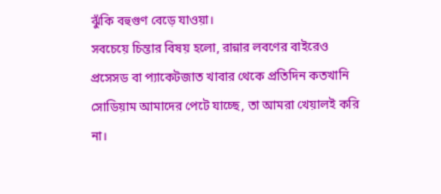ঝুঁকি বহুগুণ বেড়ে যাওয়া।
সবচেয়ে চিন্তার বিষয় হলো, রান্নার লবণের বাইরেও প্রসেসড বা প্যাকেটজাত খাবার থেকে প্রতিদিন কতখানি সোডিয়াম আমাদের পেটে যাচ্ছে, তা আমরা খেয়ালই করি না।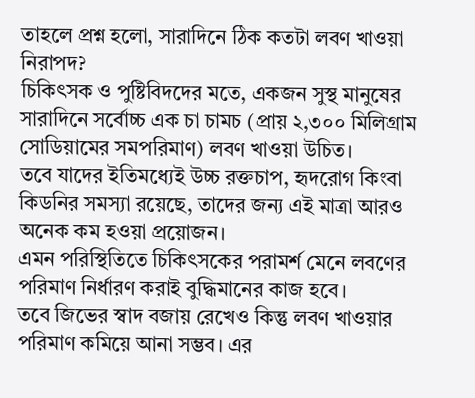তাহলে প্রশ্ন হলো, সারাদিনে ঠিক কতটা লবণ খাওয়া নিরাপদ?
চিকিৎসক ও পুষ্টিবিদদের মতে, একজন সুস্থ মানুষের সারাদিনে সর্বোচ্চ এক চা চামচ (প্রায় ২,৩০০ মিলিগ্রাম সোডিয়ামের সমপরিমাণ) লবণ খাওয়া উচিত।
তবে যাদের ইতিমধ্যেই উচ্চ রক্তচাপ, হৃদরোগ কিংবা কিডনির সমস্যা রয়েছে, তাদের জন্য এই মাত্রা আরও অনেক কম হওয়া প্রয়োজন।
এমন পরিস্থিতিতে চিকিৎসকের পরামর্শ মেনে লবণের পরিমাণ নির্ধারণ করাই বুদ্ধিমানের কাজ হবে।
তবে জিভের স্বাদ বজায় রেখেও কিন্তু লবণ খাওয়ার পরিমাণ কমিয়ে আনা সম্ভব। এর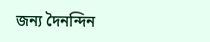জন্য দৈনন্দিন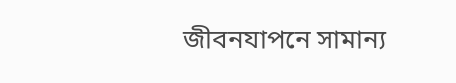জীবনযাপনে সামান্য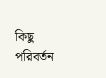কিছু পরিবর্তন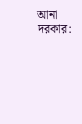আনা দরকার: